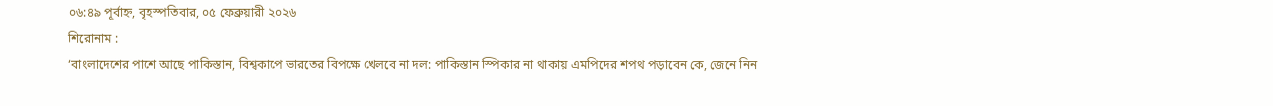০৬:৪৯ পূর্বাহ্ন, বৃহস্পতিবার, ০৫ ফেব্রুয়ারী ২০২৬
শিরোনাম :
‘বাংলাদেশের পাশে আছে পাকিস্তান, বিশ্বকাপে ভারতের বিপক্ষে খেলবে না দল: পাকিস্তান স্পিকার না থাকায় এমপিদের শপথ পড়াবেন কে, জেনে নিন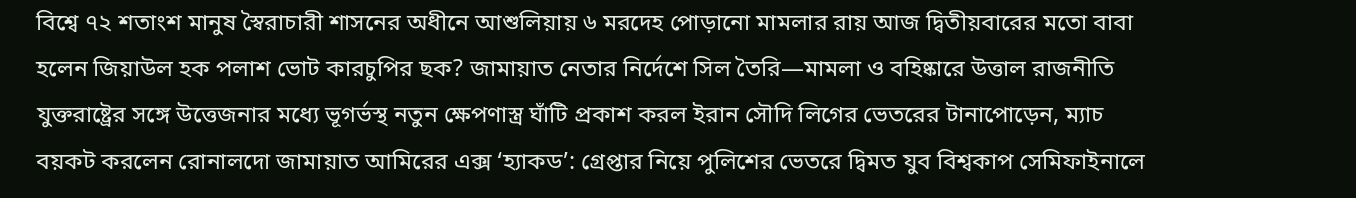বিশ্বে ৭২ শতাংশ মানুষ স্বৈরাচারী শাসনের অধীনে আশুলিয়ায় ৬ মরদেহ পোড়ানো মামলার রায় আজ দ্বিতীয়বারের মতো বাবা হলেন জিয়াউল হক পলাশ ভোট কারচুপির ছক? জামায়াত নেতার নির্দেশে সিল তৈরি—মামলা ও বহিষ্কারে উত্তাল রাজনীতি যুক্তরাষ্ট্রের সঙ্গে উত্তেজনার মধ্যে ভূগর্ভস্থ নতুন ক্ষেপণাস্ত্র ঘাঁটি প্রকাশ করল ইরান সৌদি লিগের ভেতরের টানাপোড়েন, ম্যাচ বয়কট করলেন রোনালদো জামায়াত আমিরের এক্স ‘হ্যাকড’: গ্রেপ্তার নিয়ে পুলিশের ভেতরে দ্বিমত যুব বিশ্বকাপ সেমিফাইনালে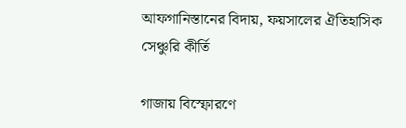আফগানিস্তানের বিদায়, ফয়সালের ঐতিহাসিক সেঞ্চুরি কীর্তি

গাজায় বিস্ফোরণে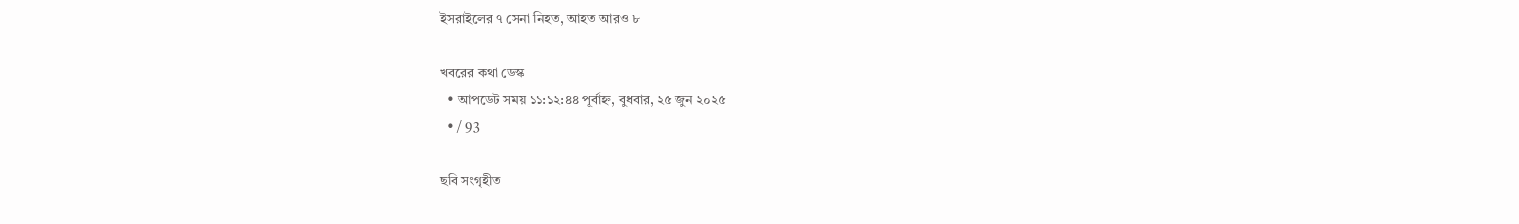ইসরাইলের ৭ সেনা নিহত, আহত আরও ৮

খবরের কথা ডেস্ক
  • আপডেট সময় ১১:১২:৪৪ পূর্বাহ্ন, বুধবার, ২৫ জুন ২০২৫
  • / 93

ছবি সংগৃহীত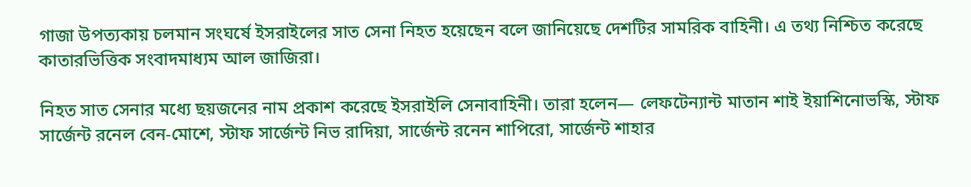গাজা উপত্যকায় চলমান সংঘর্ষে ইসরাইলের সাত সেনা নিহত হয়েছেন বলে জানিয়েছে দেশটির সামরিক বাহিনী। এ তথ্য নিশ্চিত করেছে কাতারভিত্তিক সংবাদমাধ্যম আল জাজিরা।

নিহত সাত সেনার মধ্যে ছয়জনের নাম প্রকাশ করেছে ইসরাইলি সেনাবাহিনী। তারা হলেন— লেফটেন্যান্ট মাতান শাই ইয়াশিনোভস্কি, স্টাফ সার্জেন্ট রনেল বেন-মোশে, স্টাফ সার্জেন্ট নিভ রাদিয়া, সার্জেন্ট রনেন শাপিরো, সার্জেন্ট শাহার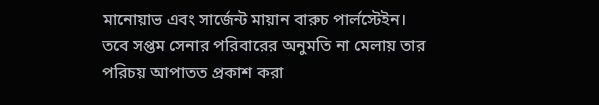মানোয়াভ এবং সার্জেন্ট মায়ান বারুচ পার্লস্টেইন। তবে সপ্তম সেনার পরিবারের অনুমতি না মেলায় তার পরিচয় আপাতত প্রকাশ করা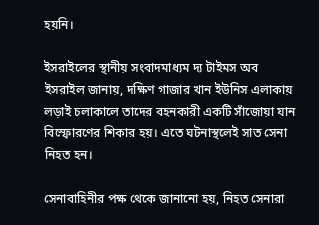হয়নি।

ইসরাইলের স্থানীয় সংবাদমাধ্যম দ্য টাইমস অব ইসরাইল জানায়, দক্ষিণ গাজার খান ইউনিস এলাকায় লড়াই চলাকালে তাদের বহনকারী একটি সাঁজোয়া যান বিস্ফোরণের শিকার হয়। এতে ঘটনাস্থলেই সাত সেনা নিহত হন।

সেনাবাহিনীর পক্ষ থেকে জানানো হয়, নিহত সেনারা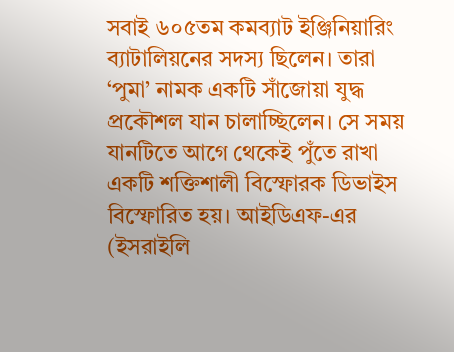সবাই ৬০৫তম কমব্যাট ইঞ্জিনিয়ারিং ব্যাটালিয়নের সদস্য ছিলেন। তারা ‘পুমা’ নামক একটি সাঁজোয়া যুদ্ধ প্রকৌশল যান চালাচ্ছিলেন। সে সময় যানটিতে আগে থেকেই পুঁতে রাখা একটি শক্তিশালী বিস্ফোরক ডিভাইস বিস্ফোরিত হয়। আইডিএফ-এর (ইসরাইলি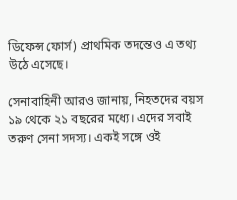ডিফেন্স ফোর্স) প্রাথমিক তদন্তেও এ তথ্য উঠে এসেছে।

সেনাবাহিনী আরও জানায়, নিহতদের বয়স ১৯ থেকে ২১ বছরের মধ্যে। এদের সবাই তরুণ সেনা সদস্য। একই সঙ্গে ওই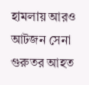হামলায় আরও আটজন সেনা গুরুতর আহত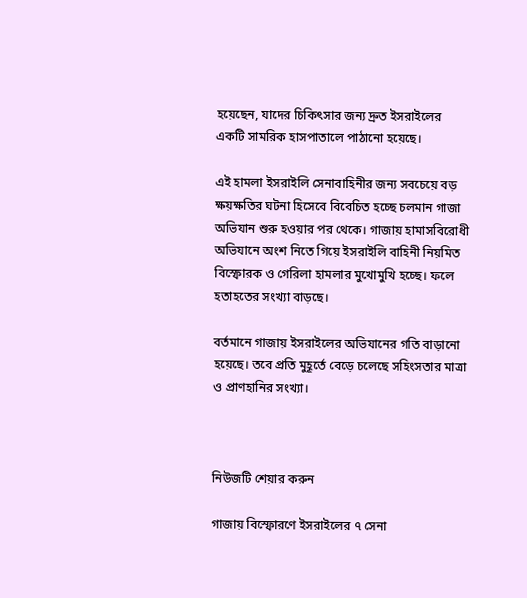হয়েছেন, যাদের চিকিৎসার জন্য দ্রুত ইসরাইলের একটি সামরিক হাসপাতালে পাঠানো হয়েছে।

এই হামলা ইসরাইলি সেনাবাহিনীর জন্য সবচেয়ে বড় ক্ষয়ক্ষতির ঘটনা হিসেবে বিবেচিত হচ্ছে চলমান গাজা অভিযান শুরু হওয়ার পর থেকে। গাজায় হামাসবিরোধী অভিযানে অংশ নিতে গিয়ে ইসরাইলি বাহিনী নিয়মিত বিস্ফোরক ও গেরিলা হামলার মুখোমুখি হচ্ছে। ফলে হতাহতের সংখ্যা বাড়ছে।

বর্তমানে গাজায় ইসরাইলের অভিযানের গতি বাড়ানো হয়েছে। তবে প্রতি মুহূর্তে বেড়ে চলেছে সহিংসতার মাত্রা ও প্রাণহানির সংখ্যা।



নিউজটি শেয়ার করুন

গাজায় বিস্ফোরণে ইসরাইলের ৭ সেনা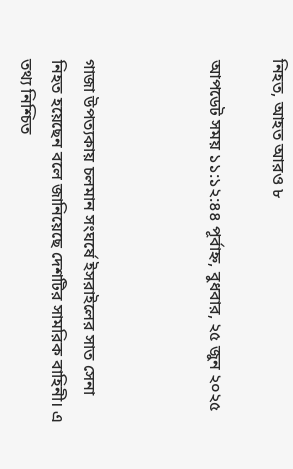নিহত, আহত আরও ৮

আপডেট সময় ১১:১২:৪৪ পূর্বাহ্ন, বুধবার, ২৫ জুন ২০২৫



গাজা উপত্যকায় চলমান সংঘর্ষে ইসরাইলের সাত সেনা নিহত হয়েছেন বলে জানিয়েছে দেশটির সামরিক বাহিনী। এ তথ্য নিশ্চিত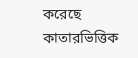করেছে কাতারভিত্তিক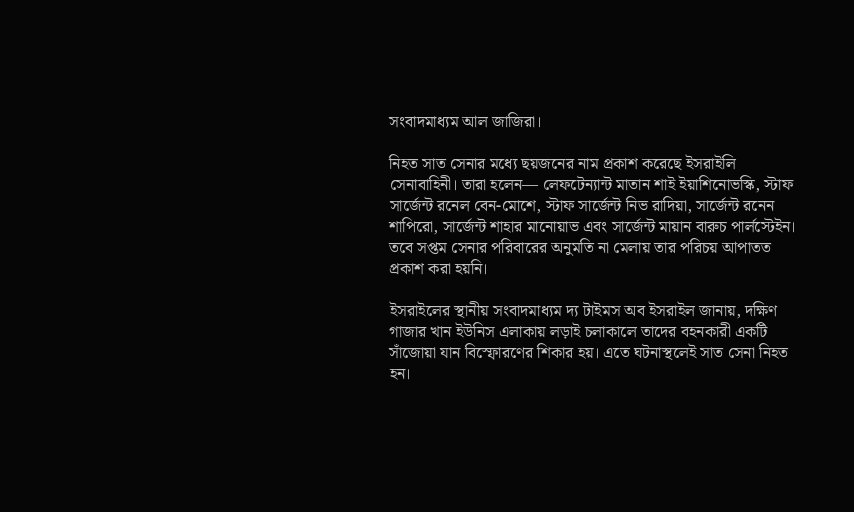সংবাদমাধ্যম আল জাজিরা।

নিহত সাত সেনার মধ্যে ছয়জনের নাম প্রকাশ করেছে ইসরাইলি সেনাবাহিনী। তারা হলেন— লেফটেন্যান্ট মাতান শাই ইয়াশিনোভস্কি, স্টাফ সার্জেন্ট রনেল বেন-মোশে, স্টাফ সার্জেন্ট নিভ রাদিয়া, সার্জেন্ট রনেন শাপিরো, সার্জেন্ট শাহার মানোয়াভ এবং সার্জেন্ট মায়ান বারুচ পার্লস্টেইন। তবে সপ্তম সেনার পরিবারের অনুমতি না মেলায় তার পরিচয় আপাতত প্রকাশ করা হয়নি।

ইসরাইলের স্থানীয় সংবাদমাধ্যম দ্য টাইমস অব ইসরাইল জানায়, দক্ষিণ গাজার খান ইউনিস এলাকায় লড়াই চলাকালে তাদের বহনকারী একটি সাঁজোয়া যান বিস্ফোরণের শিকার হয়। এতে ঘটনাস্থলেই সাত সেনা নিহত হন।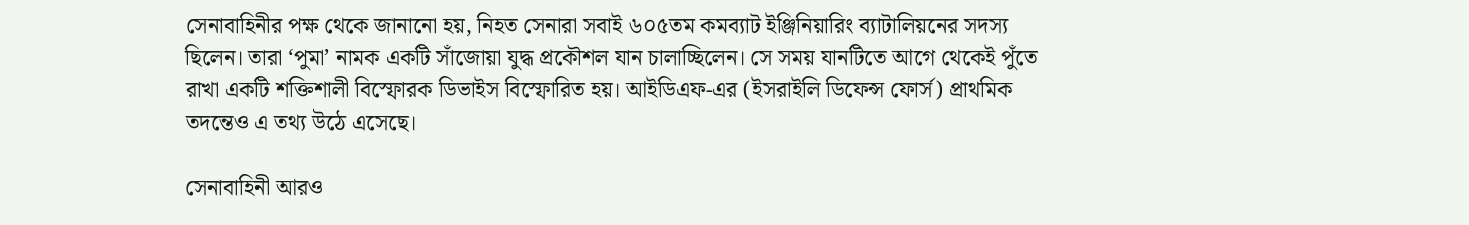সেনাবাহিনীর পক্ষ থেকে জানানো হয়, নিহত সেনারা সবাই ৬০৫তম কমব্যাট ইঞ্জিনিয়ারিং ব্যাটালিয়নের সদস্য ছিলেন। তারা ‘পুমা’ নামক একটি সাঁজোয়া যুদ্ধ প্রকৌশল যান চালাচ্ছিলেন। সে সময় যানটিতে আগে থেকেই পুঁতে রাখা একটি শক্তিশালী বিস্ফোরক ডিভাইস বিস্ফোরিত হয়। আইডিএফ-এর (ইসরাইলি ডিফেন্স ফোর্স) প্রাথমিক তদন্তেও এ তথ্য উঠে এসেছে।

সেনাবাহিনী আরও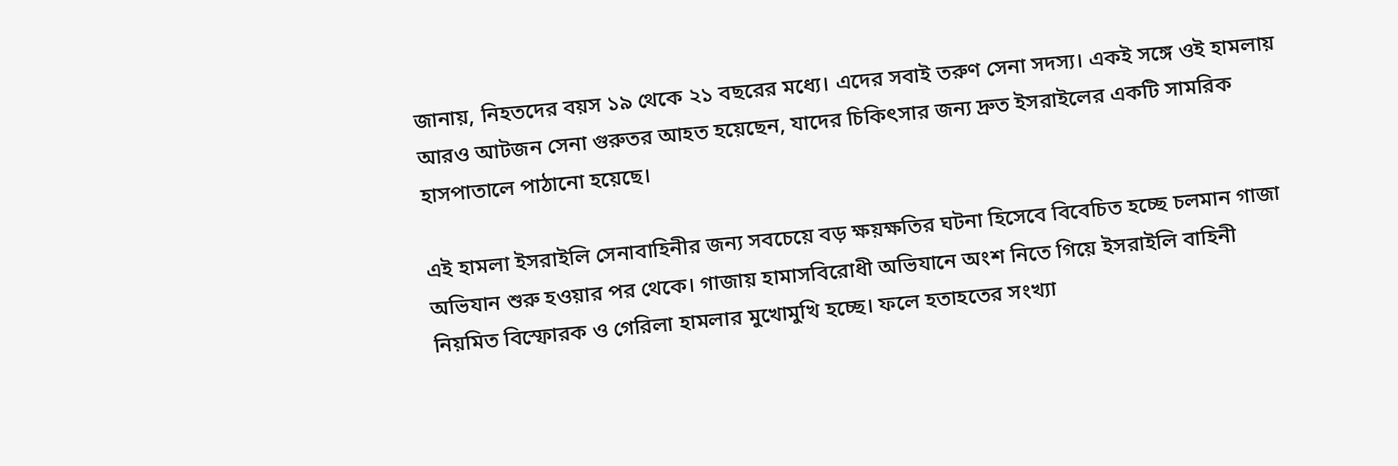জানায়, নিহতদের বয়স ১৯ থেকে ২১ বছরের মধ্যে। এদের সবাই তরুণ সেনা সদস্য। একই সঙ্গে ওই হামলায় আরও আটজন সেনা গুরুতর আহত হয়েছেন, যাদের চিকিৎসার জন্য দ্রুত ইসরাইলের একটি সামরিক হাসপাতালে পাঠানো হয়েছে।

এই হামলা ইসরাইলি সেনাবাহিনীর জন্য সবচেয়ে বড় ক্ষয়ক্ষতির ঘটনা হিসেবে বিবেচিত হচ্ছে চলমান গাজা অভিযান শুরু হওয়ার পর থেকে। গাজায় হামাসবিরোধী অভিযানে অংশ নিতে গিয়ে ইসরাইলি বাহিনী নিয়মিত বিস্ফোরক ও গেরিলা হামলার মুখোমুখি হচ্ছে। ফলে হতাহতের সংখ্যা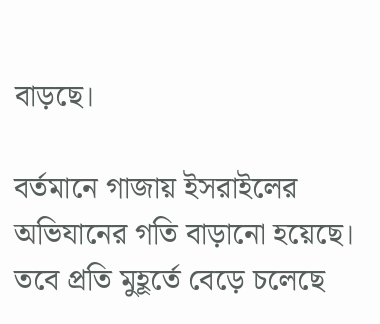বাড়ছে।

বর্তমানে গাজায় ইসরাইলের অভিযানের গতি বাড়ানো হয়েছে। তবে প্রতি মুহূর্তে বেড়ে চলেছে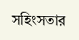সহিংসতার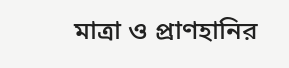মাত্রা ও প্রাণহানির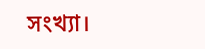সংখ্যা।